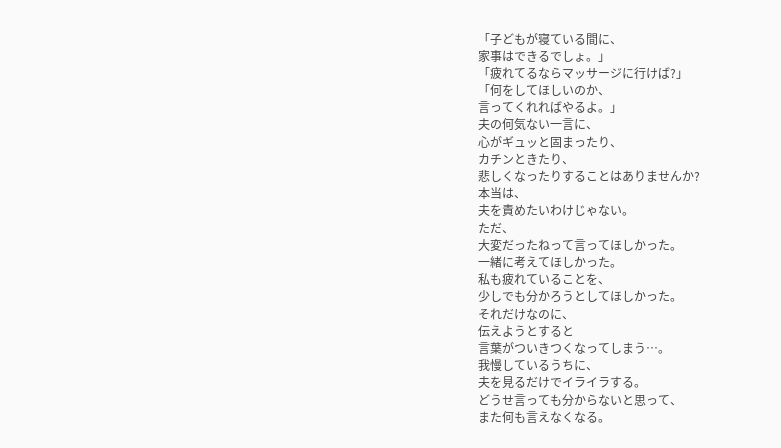「子どもが寝ている間に、
家事はできるでしょ。」
「疲れてるならマッサージに行けば?」
「何をしてほしいのか、
言ってくれればやるよ。」
夫の何気ない一言に、
心がギュッと固まったり、
カチンときたり、
悲しくなったりすることはありませんか?
本当は、
夫を責めたいわけじゃない。
ただ、
大変だったねって言ってほしかった。
一緒に考えてほしかった。
私も疲れていることを、
少しでも分かろうとしてほしかった。
それだけなのに、
伝えようとすると
言葉がついきつくなってしまう…。
我慢しているうちに、
夫を見るだけでイライラする。
どうせ言っても分からないと思って、
また何も言えなくなる。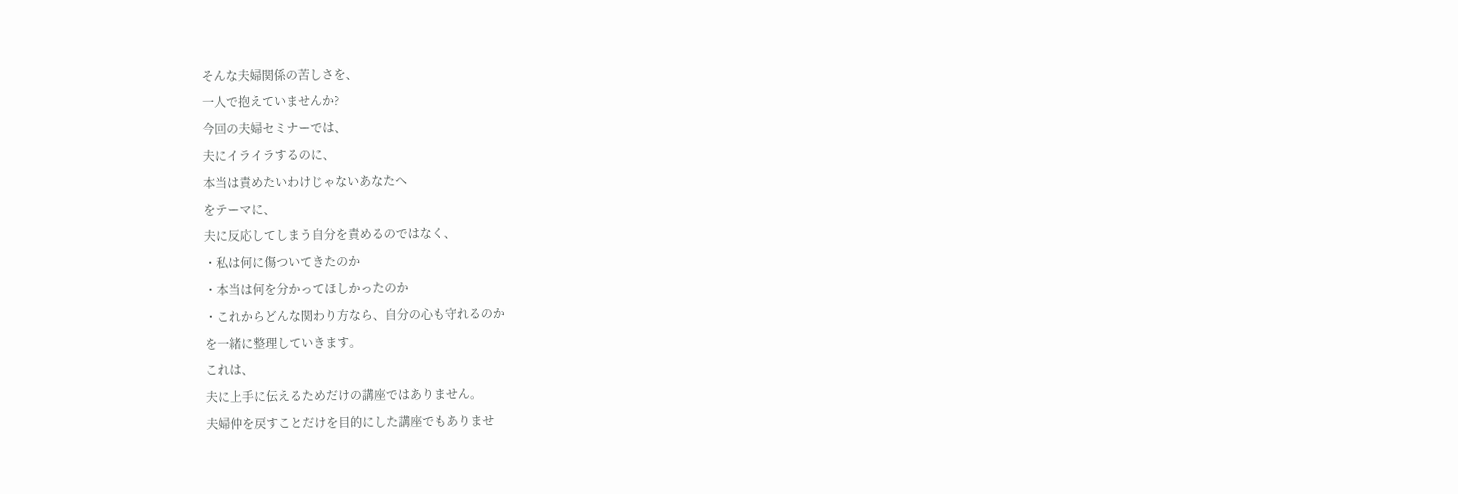そんな夫婦関係の苦しさを、
一人で抱えていませんか?
今回の夫婦セミナーでは、
夫にイライラするのに、
本当は責めたいわけじゃないあなたへ
をテーマに、
夫に反応してしまう自分を責めるのではなく、
・私は何に傷ついてきたのか
・本当は何を分かってほしかったのか
・これからどんな関わり方なら、自分の心も守れるのか
を一緒に整理していきます。
これは、
夫に上手に伝えるためだけの講座ではありません。
夫婦仲を戻すことだけを目的にした講座でもありませ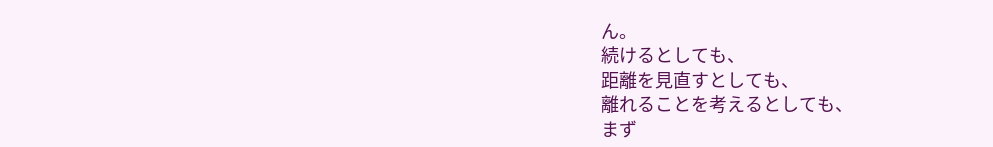ん。
続けるとしても、
距離を見直すとしても、
離れることを考えるとしても、
まず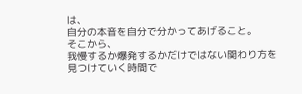は、
自分の本音を自分で分かってあげること。
そこから、
我慢するか爆発するかだけではない関わり方を
見つけていく時間で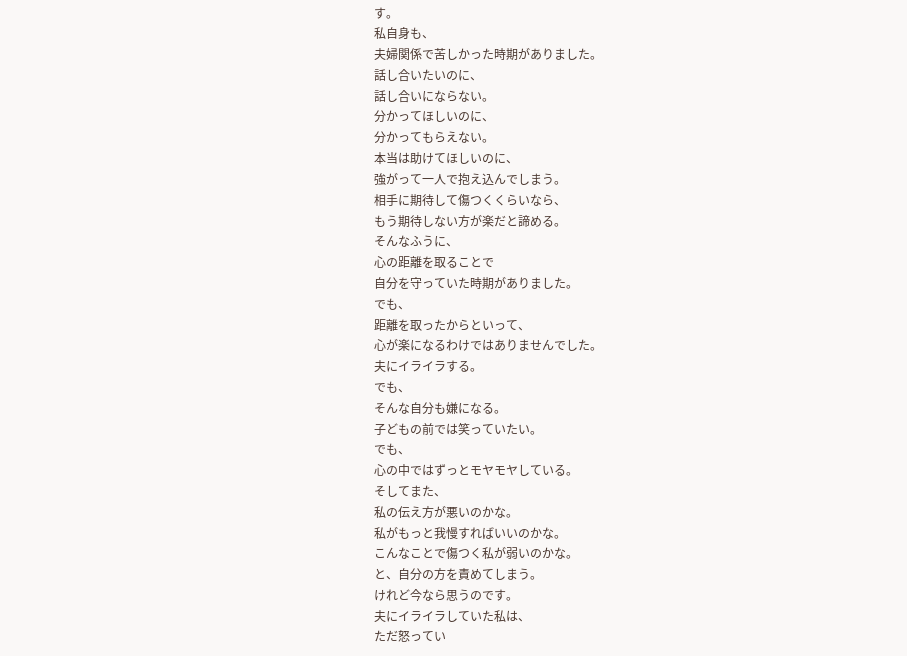す。
私自身も、
夫婦関係で苦しかった時期がありました。
話し合いたいのに、
話し合いにならない。
分かってほしいのに、
分かってもらえない。
本当は助けてほしいのに、
強がって一人で抱え込んでしまう。
相手に期待して傷つくくらいなら、
もう期待しない方が楽だと諦める。
そんなふうに、
心の距離を取ることで
自分を守っていた時期がありました。
でも、
距離を取ったからといって、
心が楽になるわけではありませんでした。
夫にイライラする。
でも、
そんな自分も嫌になる。
子どもの前では笑っていたい。
でも、
心の中ではずっとモヤモヤしている。
そしてまた、
私の伝え方が悪いのかな。
私がもっと我慢すればいいのかな。
こんなことで傷つく私が弱いのかな。
と、自分の方を責めてしまう。
けれど今なら思うのです。
夫にイライラしていた私は、
ただ怒ってい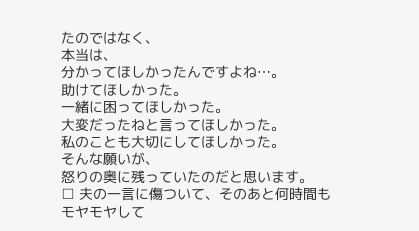たのではなく、
本当は、
分かってほしかったんですよね…。
助けてほしかった。
一緒に困ってほしかった。
大変だったねと言ってほしかった。
私のことも大切にしてほしかった。
そんな願いが、
怒りの奥に残っていたのだと思います。
□ 夫の一言に傷ついて、そのあと何時間もモヤモヤして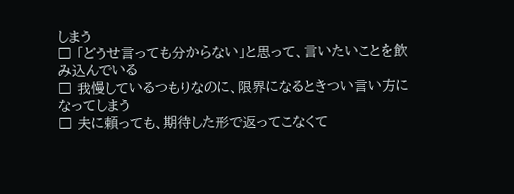しまう
□ 「どうせ言っても分からない」と思って、言いたいことを飲み込んでいる
□ 我慢しているつもりなのに、限界になるときつい言い方になってしまう
□ 夫に頼っても、期待した形で返ってこなくて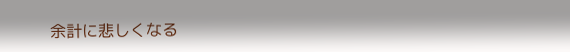余計に悲しくなる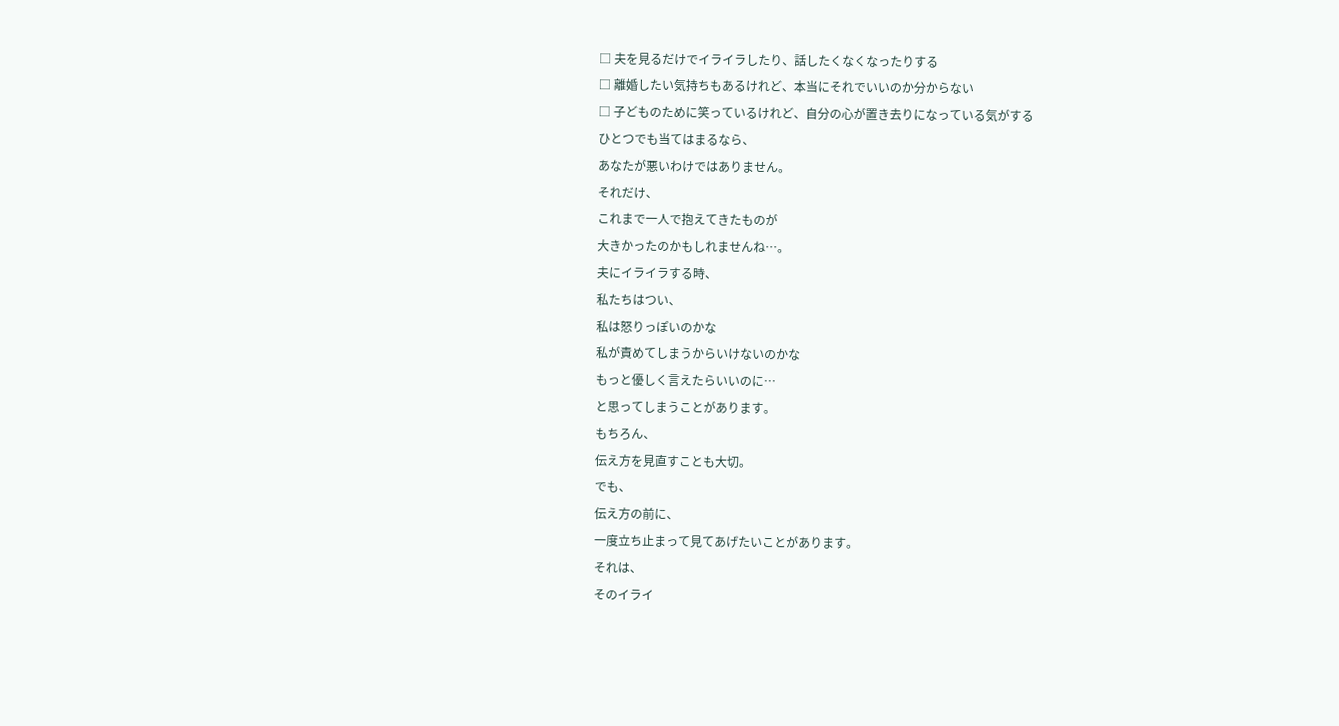□ 夫を見るだけでイライラしたり、話したくなくなったりする
□ 離婚したい気持ちもあるけれど、本当にそれでいいのか分からない
□ 子どものために笑っているけれど、自分の心が置き去りになっている気がする
ひとつでも当てはまるなら、
あなたが悪いわけではありません。
それだけ、
これまで一人で抱えてきたものが
大きかったのかもしれませんね…。
夫にイライラする時、
私たちはつい、
私は怒りっぽいのかな
私が責めてしまうからいけないのかな
もっと優しく言えたらいいのに…
と思ってしまうことがあります。
もちろん、
伝え方を見直すことも大切。
でも、
伝え方の前に、
一度立ち止まって見てあげたいことがあります。
それは、
そのイライ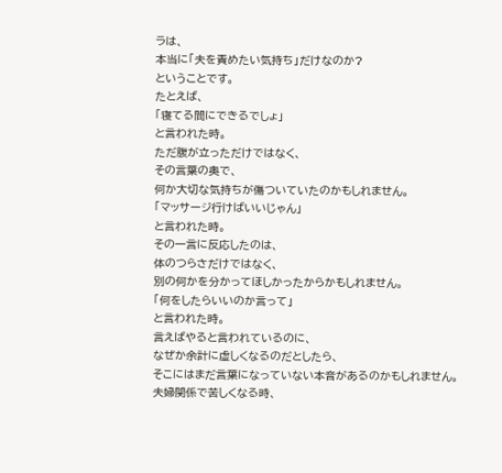ラは、
本当に「夫を責めたい気持ち」だけなのか?
ということです。
たとえば、
「寝てる間にできるでしょ」
と言われた時。
ただ腹が立っただけではなく、
その言葉の奥で、
何か大切な気持ちが傷ついていたのかもしれません。
「マッサージ行けばいいじゃん」
と言われた時。
その一言に反応したのは、
体のつらさだけではなく、
別の何かを分かってほしかったからかもしれません。
「何をしたらいいのか言って」
と言われた時。
言えばやると言われているのに、
なぜか余計に虚しくなるのだとしたら、
そこにはまだ言葉になっていない本音があるのかもしれません。
夫婦関係で苦しくなる時、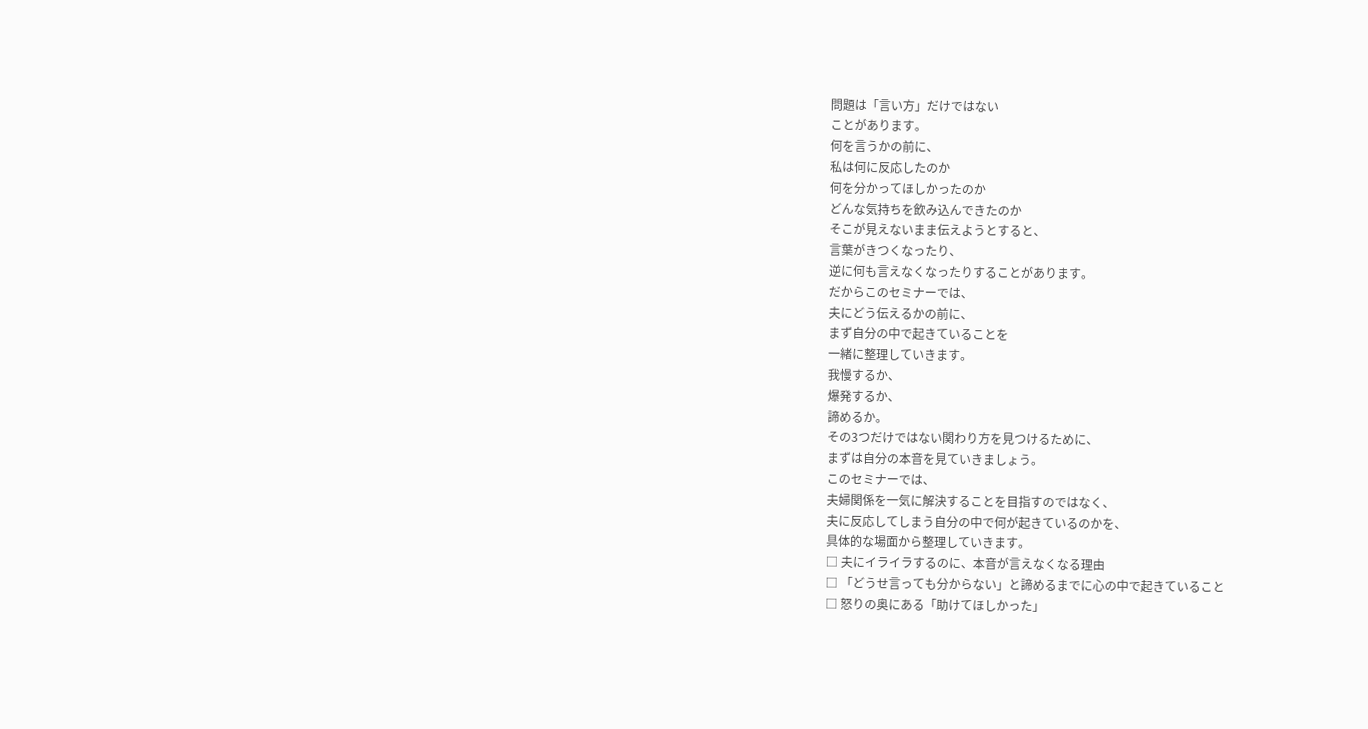問題は「言い方」だけではない
ことがあります。
何を言うかの前に、
私は何に反応したのか
何を分かってほしかったのか
どんな気持ちを飲み込んできたのか
そこが見えないまま伝えようとすると、
言葉がきつくなったり、
逆に何も言えなくなったりすることがあります。
だからこのセミナーでは、
夫にどう伝えるかの前に、
まず自分の中で起きていることを
一緒に整理していきます。
我慢するか、
爆発するか、
諦めるか。
その3つだけではない関わり方を見つけるために、
まずは自分の本音を見ていきましょう。
このセミナーでは、
夫婦関係を一気に解決することを目指すのではなく、
夫に反応してしまう自分の中で何が起きているのかを、
具体的な場面から整理していきます。
□ 夫にイライラするのに、本音が言えなくなる理由
□ 「どうせ言っても分からない」と諦めるまでに心の中で起きていること
□ 怒りの奥にある「助けてほしかった」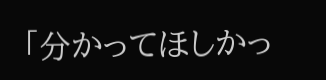「分かってほしかっ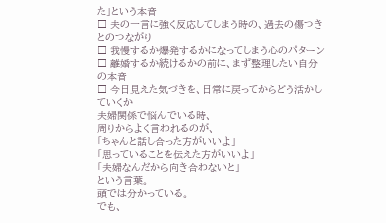た」という本音
□ 夫の一言に強く反応してしまう時の、過去の傷つきとのつながり
□ 我慢するか爆発するかになってしまう心のパターン
□ 離婚するか続けるかの前に、まず整理したい自分の本音
□ 今日見えた気づきを、日常に戻ってからどう活かしていくか
夫婦関係で悩んでいる時、
周りからよく言われるのが、
「ちゃんと話し合った方がいいよ」
「思っていることを伝えた方がいいよ」
「夫婦なんだから向き合わないと」
という言葉。
頭では分かっている。
でも、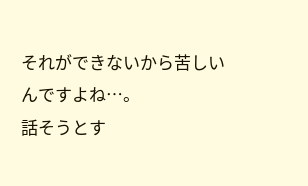それができないから苦しいんですよね…。
話そうとす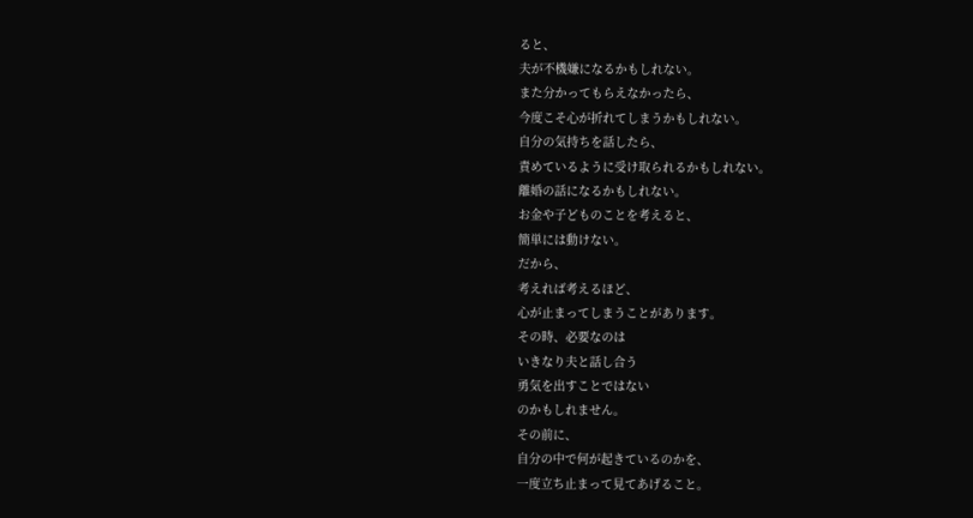ると、
夫が不機嫌になるかもしれない。
また分かってもらえなかったら、
今度こそ心が折れてしまうかもしれない。
自分の気持ちを話したら、
責めているように受け取られるかもしれない。
離婚の話になるかもしれない。
お金や子どものことを考えると、
簡単には動けない。
だから、
考えれば考えるほど、
心が止まってしまうことがあります。
その時、必要なのは
いきなり夫と話し合う
勇気を出すことではない
のかもしれません。
その前に、
自分の中で何が起きているのかを、
一度立ち止まって見てあげること。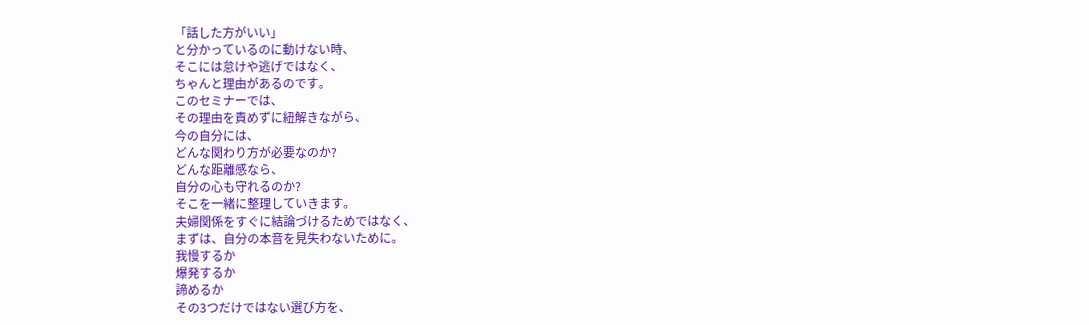「話した方がいい」
と分かっているのに動けない時、
そこには怠けや逃げではなく、
ちゃんと理由があるのです。
このセミナーでは、
その理由を責めずに紐解きながら、
今の自分には、
どんな関わり方が必要なのか?
どんな距離感なら、
自分の心も守れるのか?
そこを一緒に整理していきます。
夫婦関係をすぐに結論づけるためではなく、
まずは、自分の本音を見失わないために。
我慢するか
爆発するか
諦めるか
その3つだけではない選び方を、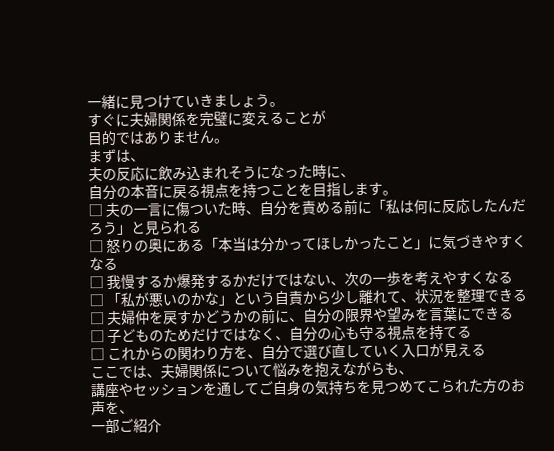一緒に見つけていきましょう。
すぐに夫婦関係を完璧に変えることが
目的ではありません。
まずは、
夫の反応に飲み込まれそうになった時に、
自分の本音に戻る視点を持つことを目指します。
□ 夫の一言に傷ついた時、自分を責める前に「私は何に反応したんだろう」と見られる
□ 怒りの奥にある「本当は分かってほしかったこと」に気づきやすくなる
□ 我慢するか爆発するかだけではない、次の一歩を考えやすくなる
□ 「私が悪いのかな」という自責から少し離れて、状況を整理できる
□ 夫婦仲を戻すかどうかの前に、自分の限界や望みを言葉にできる
□ 子どものためだけではなく、自分の心も守る視点を持てる
□ これからの関わり方を、自分で選び直していく入口が見える
ここでは、夫婦関係について悩みを抱えながらも、
講座やセッションを通してご自身の気持ちを見つめてこられた方のお声を、
一部ご紹介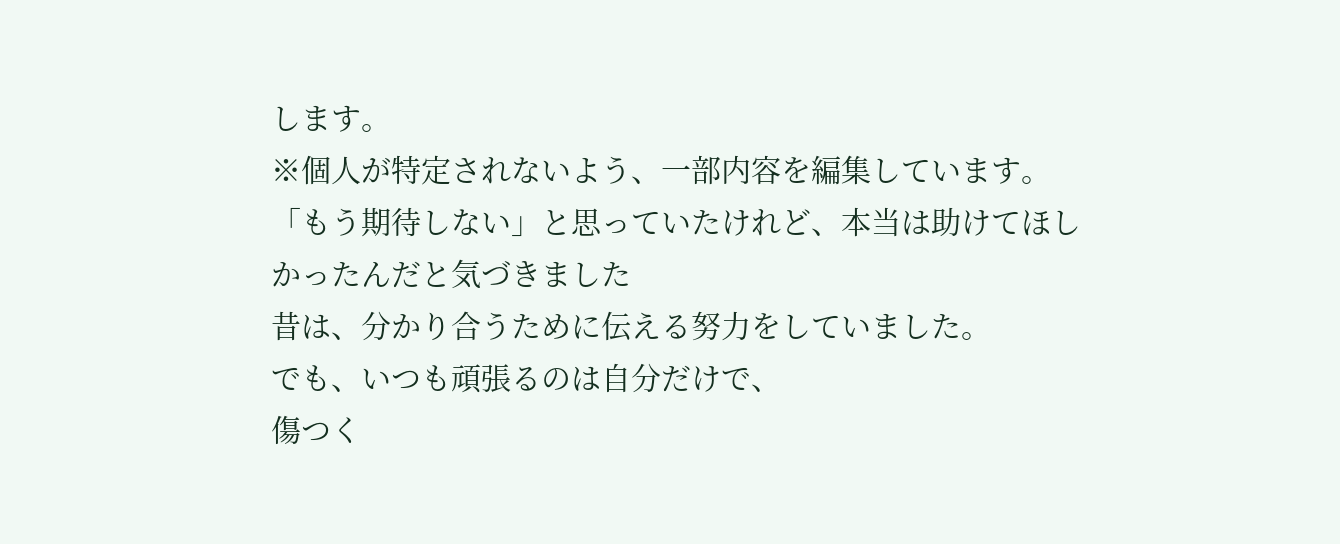します。
※個人が特定されないよう、一部内容を編集しています。
「もう期待しない」と思っていたけれど、本当は助けてほしかったんだと気づきました
昔は、分かり合うために伝える努力をしていました。
でも、いつも頑張るのは自分だけで、
傷つく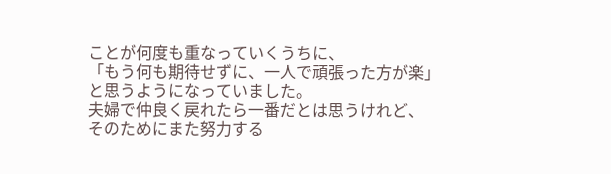ことが何度も重なっていくうちに、
「もう何も期待せずに、一人で頑張った方が楽」
と思うようになっていました。
夫婦で仲良く戻れたら一番だとは思うけれど、
そのためにまた努力する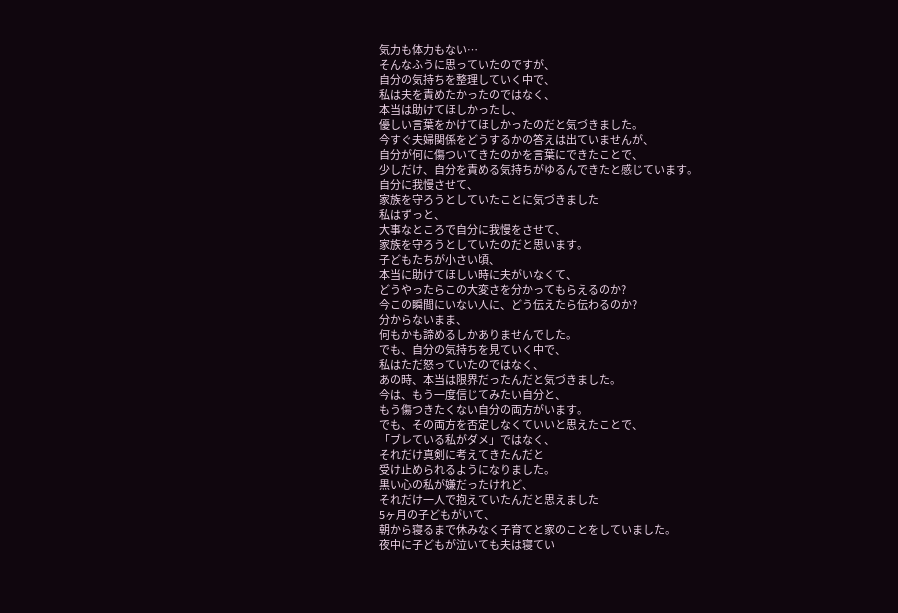気力も体力もない…
そんなふうに思っていたのですが、
自分の気持ちを整理していく中で、
私は夫を責めたかったのではなく、
本当は助けてほしかったし、
優しい言葉をかけてほしかったのだと気づきました。
今すぐ夫婦関係をどうするかの答えは出ていませんが、
自分が何に傷ついてきたのかを言葉にできたことで、
少しだけ、自分を責める気持ちがゆるんできたと感じています。
自分に我慢させて、
家族を守ろうとしていたことに気づきました
私はずっと、
大事なところで自分に我慢をさせて、
家族を守ろうとしていたのだと思います。
子どもたちが小さい頃、
本当に助けてほしい時に夫がいなくて、
どうやったらこの大変さを分かってもらえるのか?
今この瞬間にいない人に、どう伝えたら伝わるのか?
分からないまま、
何もかも諦めるしかありませんでした。
でも、自分の気持ちを見ていく中で、
私はただ怒っていたのではなく、
あの時、本当は限界だったんだと気づきました。
今は、もう一度信じてみたい自分と、
もう傷つきたくない自分の両方がいます。
でも、その両方を否定しなくていいと思えたことで、
「ブレている私がダメ」ではなく、
それだけ真剣に考えてきたんだと
受け止められるようになりました。
黒い心の私が嫌だったけれど、
それだけ一人で抱えていたんだと思えました
5ヶ月の子どもがいて、
朝から寝るまで休みなく子育てと家のことをしていました。
夜中に子どもが泣いても夫は寝てい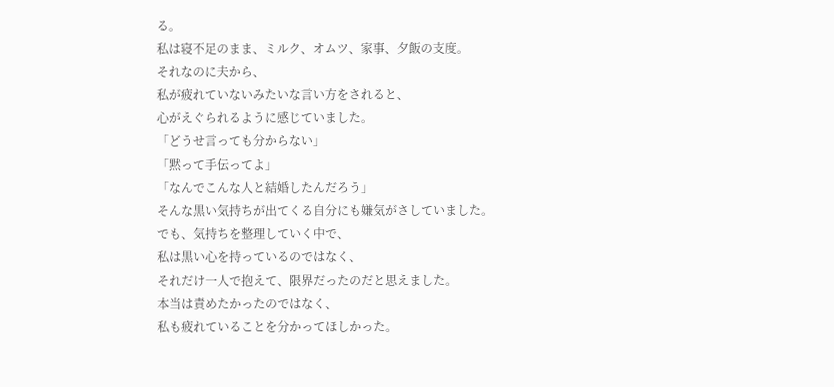る。
私は寝不足のまま、ミルク、オムツ、家事、夕飯の支度。
それなのに夫から、
私が疲れていないみたいな言い方をされると、
心がえぐられるように感じていました。
「どうせ言っても分からない」
「黙って手伝ってよ」
「なんでこんな人と結婚したんだろう」
そんな黒い気持ちが出てくる自分にも嫌気がさしていました。
でも、気持ちを整理していく中で、
私は黒い心を持っているのではなく、
それだけ一人で抱えて、限界だったのだと思えました。
本当は責めたかったのではなく、
私も疲れていることを分かってほしかった。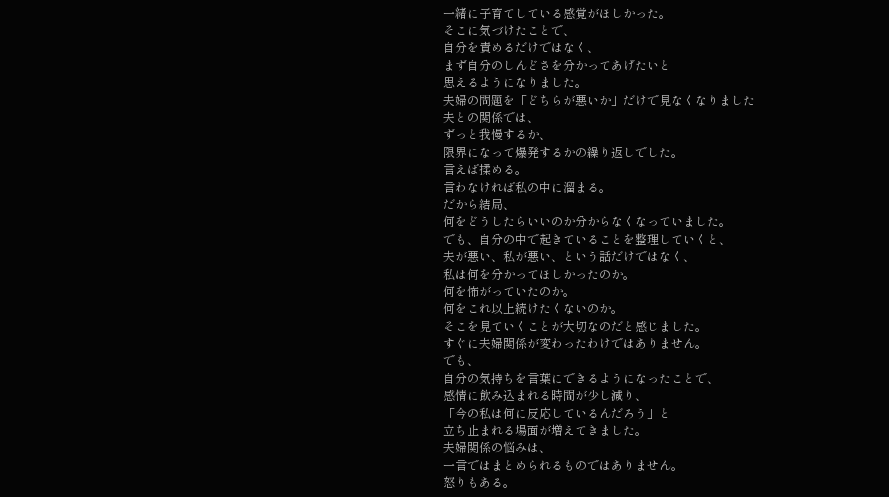一緒に子育てしている感覚がほしかった。
そこに気づけたことで、
自分を責めるだけではなく、
まず自分のしんどさを分かってあげたいと
思えるようになりました。
夫婦の問題を「どちらが悪いか」だけで見なくなりました
夫との関係では、
ずっと我慢するか、
限界になって爆発するかの繰り返しでした。
言えば揉める。
言わなければ私の中に溜まる。
だから結局、
何をどうしたらいいのか分からなくなっていました。
でも、自分の中で起きていることを整理していくと、
夫が悪い、私が悪い、という話だけではなく、
私は何を分かってほしかったのか。
何を怖がっていたのか。
何をこれ以上続けたくないのか。
そこを見ていくことが大切なのだと感じました。
すぐに夫婦関係が変わったわけではありません。
でも、
自分の気持ちを言葉にできるようになったことで、
感情に飲み込まれる時間が少し減り、
「今の私は何に反応しているんだろう」と
立ち止まれる場面が増えてきました。
夫婦関係の悩みは、
一言ではまとめられるものではありません。
怒りもある。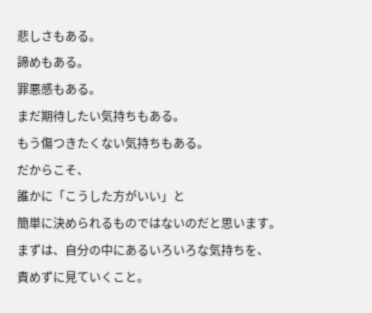悲しさもある。
諦めもある。
罪悪感もある。
まだ期待したい気持ちもある。
もう傷つきたくない気持ちもある。
だからこそ、
誰かに「こうした方がいい」と
簡単に決められるものではないのだと思います。
まずは、自分の中にあるいろいろな気持ちを、
責めずに見ていくこと。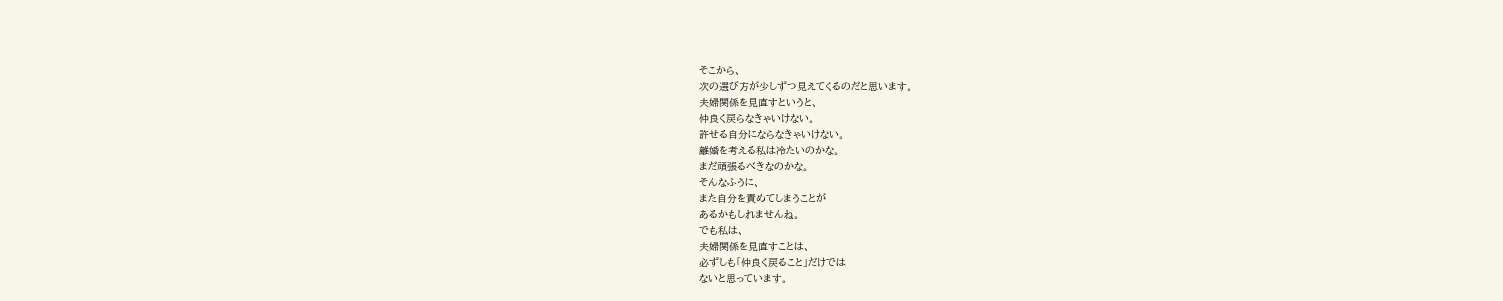そこから、
次の選び方が少しずつ見えてくるのだと思います。
夫婦関係を見直すというと、
仲良く戻らなきゃいけない。
許せる自分にならなきゃいけない。
離婚を考える私は冷たいのかな。
まだ頑張るべきなのかな。
そんなふうに、
また自分を責めてしまうことが
あるかもしれませんね。
でも私は、
夫婦関係を見直すことは、
必ずしも「仲良く戻ること」だけでは
ないと思っています。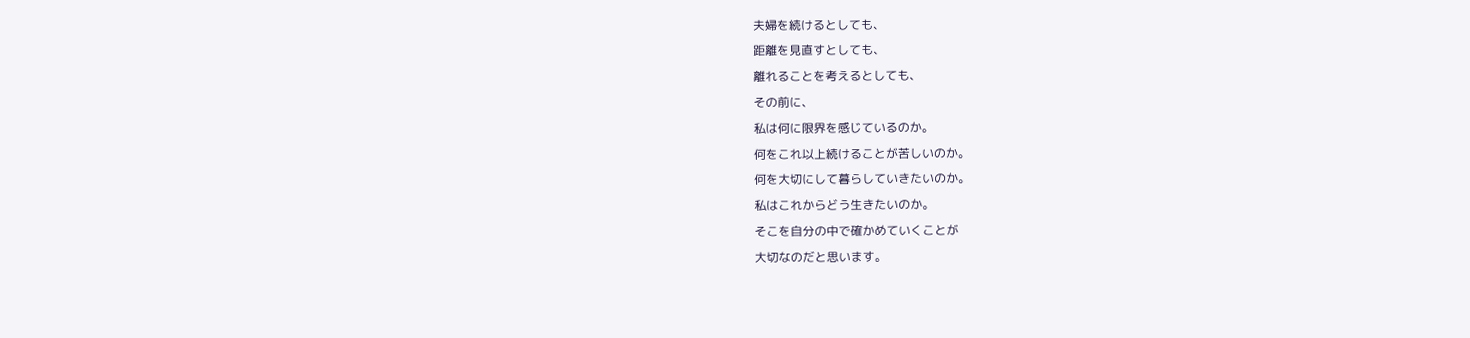夫婦を続けるとしても、
距離を見直すとしても、
離れることを考えるとしても、
その前に、
私は何に限界を感じているのか。
何をこれ以上続けることが苦しいのか。
何を大切にして暮らしていきたいのか。
私はこれからどう生きたいのか。
そこを自分の中で確かめていくことが
大切なのだと思います。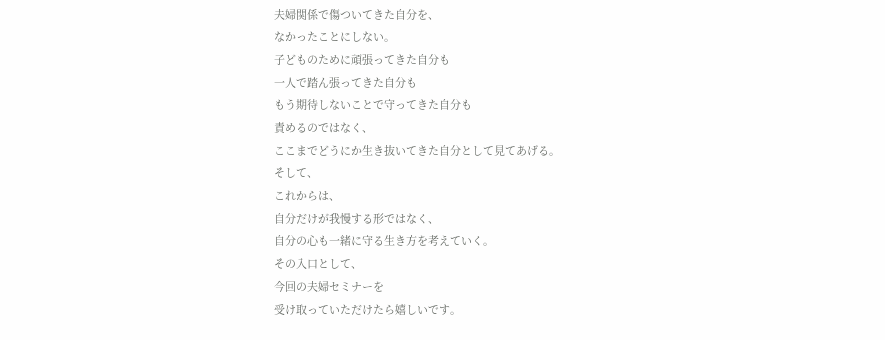夫婦関係で傷ついてきた自分を、
なかったことにしない。
子どものために頑張ってきた自分も
一人で踏ん張ってきた自分も
もう期待しないことで守ってきた自分も
責めるのではなく、
ここまでどうにか生き抜いてきた自分として見てあげる。
そして、
これからは、
自分だけが我慢する形ではなく、
自分の心も一緒に守る生き方を考えていく。
その入口として、
今回の夫婦セミナーを
受け取っていただけたら嬉しいです。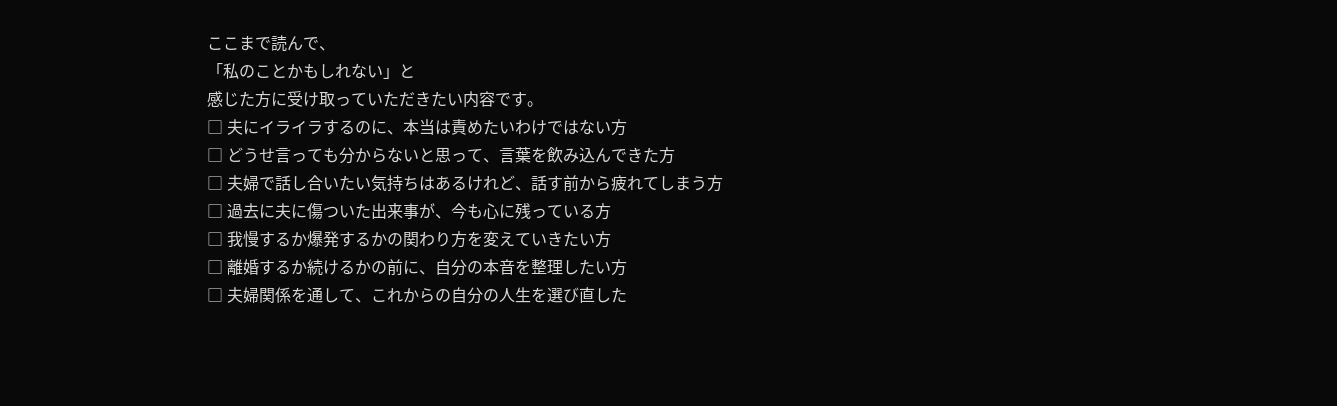ここまで読んで、
「私のことかもしれない」と
感じた方に受け取っていただきたい内容です。
□ 夫にイライラするのに、本当は責めたいわけではない方
□ どうせ言っても分からないと思って、言葉を飲み込んできた方
□ 夫婦で話し合いたい気持ちはあるけれど、話す前から疲れてしまう方
□ 過去に夫に傷ついた出来事が、今も心に残っている方
□ 我慢するか爆発するかの関わり方を変えていきたい方
□ 離婚するか続けるかの前に、自分の本音を整理したい方
□ 夫婦関係を通して、これからの自分の人生を選び直した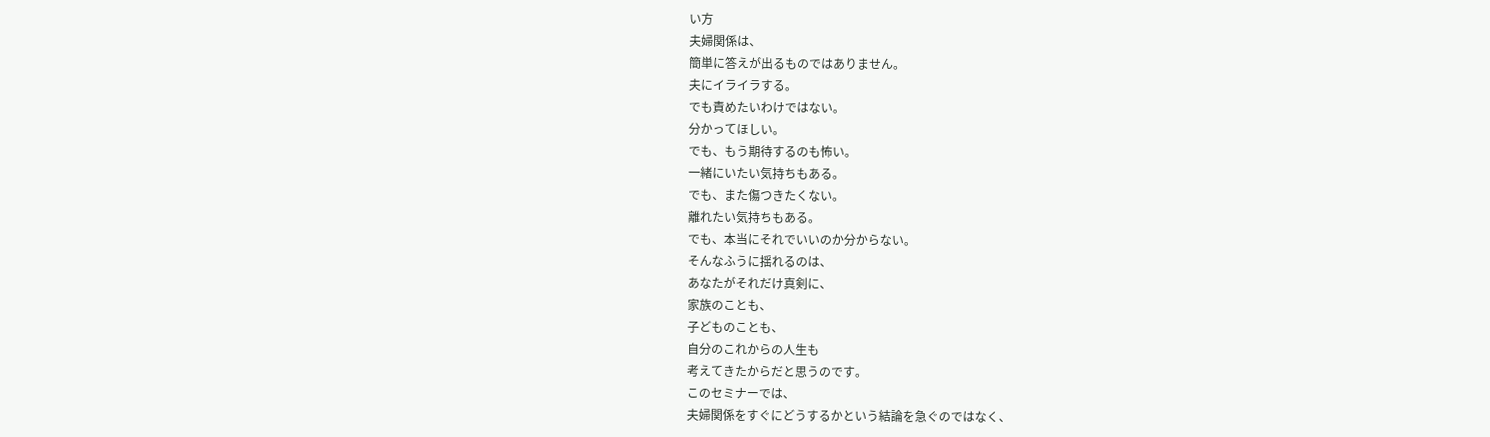い方
夫婦関係は、
簡単に答えが出るものではありません。
夫にイライラする。
でも責めたいわけではない。
分かってほしい。
でも、もう期待するのも怖い。
一緒にいたい気持ちもある。
でも、また傷つきたくない。
離れたい気持ちもある。
でも、本当にそれでいいのか分からない。
そんなふうに揺れるのは、
あなたがそれだけ真剣に、
家族のことも、
子どものことも、
自分のこれからの人生も
考えてきたからだと思うのです。
このセミナーでは、
夫婦関係をすぐにどうするかという結論を急ぐのではなく、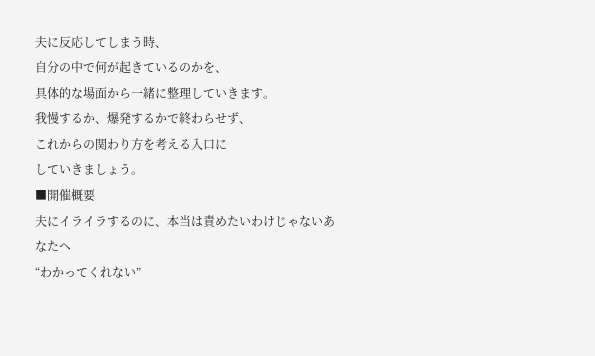夫に反応してしまう時、
自分の中で何が起きているのかを、
具体的な場面から一緒に整理していきます。
我慢するか、爆発するかで終わらせず、
これからの関わり方を考える入口に
していきましょう。
■開催概要
夫にイライラするのに、本当は責めたいわけじゃないあなたへ
“わかってくれない”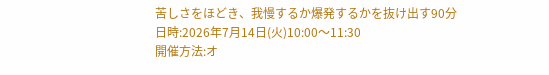苦しさをほどき、我慢するか爆発するかを抜け出す90分
日時:2026年7月14日(火)10:00〜11:30
開催方法:オ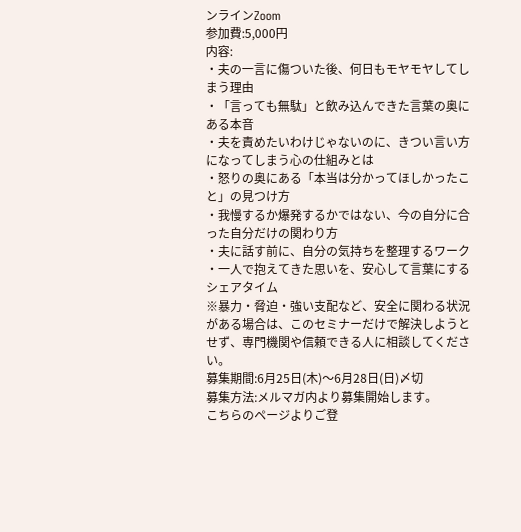ンラインZoom
参加費:5,000円
内容:
・夫の一言に傷ついた後、何日もモヤモヤしてしまう理由
・「言っても無駄」と飲み込んできた言葉の奥にある本音
・夫を責めたいわけじゃないのに、きつい言い方になってしまう心の仕組みとは
・怒りの奥にある「本当は分かってほしかったこと」の見つけ方
・我慢するか爆発するかではない、今の自分に合った自分だけの関わり方
・夫に話す前に、自分の気持ちを整理するワーク
・一人で抱えてきた思いを、安心して言葉にするシェアタイム
※暴力・脅迫・強い支配など、安全に関わる状況がある場合は、このセミナーだけで解決しようとせず、専門機関や信頼できる人に相談してください。
募集期間:6月25日(木)〜6月28日(日)〆切
募集方法:メルマガ内より募集開始します。
こちらのページよりご登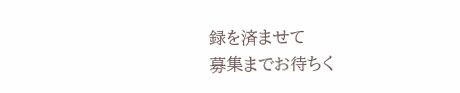録を済ませて
募集までお待ちく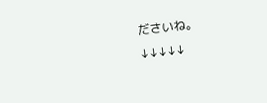ださいね。
↓↓↓↓↓